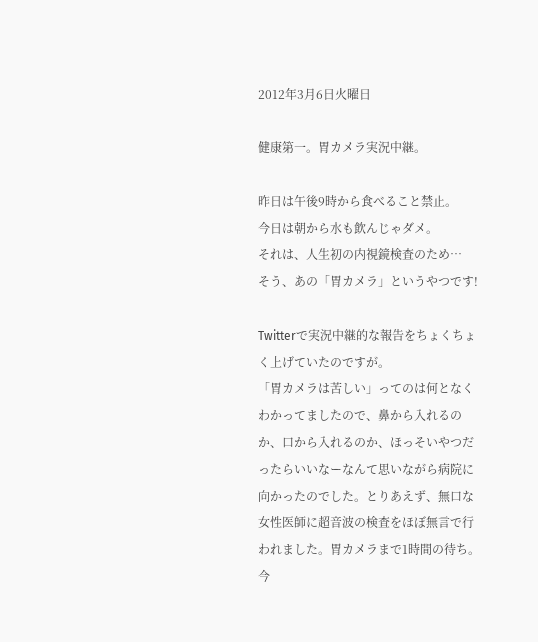2012年3月6日火曜日

健康第一。胃カメラ実況中継。

昨日は午後9時から食べること禁止。
今日は朝から水も飲んじゃダメ。
それは、人生初の内視鏡検査のため…
そう、あの「胃カメラ」というやつです!

Twitterで実況中継的な報告をちょくちょく上げていたのですが。
「胃カメラは苦しい」ってのは何となくわかってましたので、鼻から入れるのか、口から入れるのか、ほっそいやつだったらいいなーなんて思いながら病院に向かったのでした。とりあえず、無口な女性医師に超音波の検査をほぼ無言で行われました。胃カメラまで1時間の待ち。今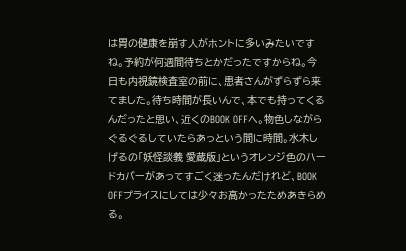は胃の健康を崩す人がホントに多いみたいですね。予約が何週間待ちとかだったですからね。今日も内視鏡検査室の前に、患者さんがずらずら来てました。待ち時間が長いんで、本でも持ってくるんだったと思い、近くのBOOK OFFへ。物色しながらぐるぐるしていたらあっという間に時間。水木しげるの「妖怪談義 愛蔵版」というオレンジ色のハードカバーがあってすごく迷ったんだけれど、BOOK OFFプライスにしては少々お高かったためあきらめる。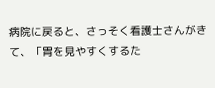病院に戻ると、さっそく看護士さんがきて、「胃を見やすくするた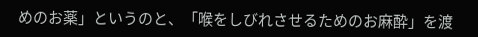めのお薬」というのと、「喉をしびれさせるためのお麻酔」を渡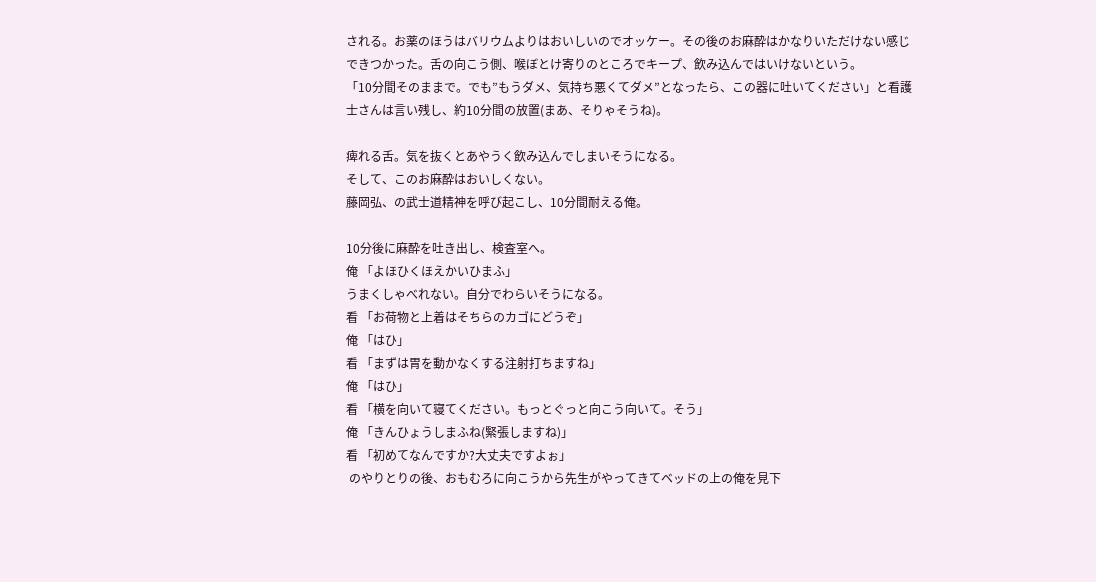される。お薬のほうはバリウムよりはおいしいのでオッケー。その後のお麻酔はかなりいただけない感じできつかった。舌の向こう側、喉ぼとけ寄りのところでキープ、飲み込んではいけないという。
「10分間そのままで。でも”もうダメ、気持ち悪くてダメ”となったら、この器に吐いてください」と看護士さんは言い残し、約10分間の放置(まあ、そりゃそうね)。

痺れる舌。気を抜くとあやうく飲み込んでしまいそうになる。
そして、このお麻酔はおいしくない。
藤岡弘、の武士道精神を呼び起こし、10分間耐える俺。

10分後に麻酔を吐き出し、検査室へ。
俺 「よほひくほえかいひまふ」
うまくしゃべれない。自分でわらいそうになる。
看 「お荷物と上着はそちらのカゴにどうぞ」
俺 「はひ」
看 「まずは胃を動かなくする注射打ちますね」
俺 「はひ」
看 「横を向いて寝てください。もっとぐっと向こう向いて。そう」
俺 「きんひょうしまふね(緊張しますね)」
看 「初めてなんですか?大丈夫ですよぉ」
 のやりとりの後、おもむろに向こうから先生がやってきてベッドの上の俺を見下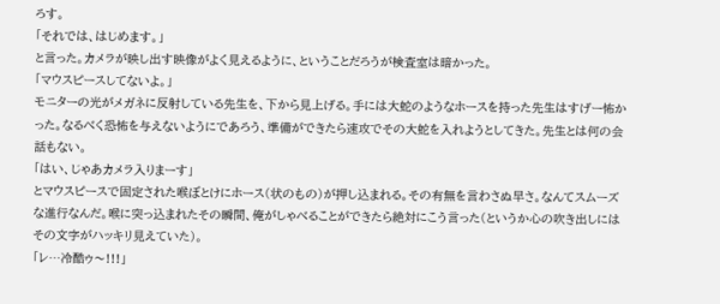ろす。
「それでは、はじめます。」
と言った。カメラが映し出す映像がよく見えるように、ということだろうが検査室は暗かった。
「マウスピースしてないよ。」
モニターの光がメガネに反射している先生を、下から見上げる。手には大蛇のようなホースを持った先生はすげー怖かった。なるべく恐怖を与えないようにであろう、準備ができたら速攻でその大蛇を入れようとしてきた。先生とは何の会話もない。
「はい、じゃあカメラ入りまーす」
とマウスピースで固定された喉ぼとけにホース(状のもの)が押し込まれる。その有無を言わさぬ早さ。なんてスムーズな進行なんだ。喉に突っ込まれたその瞬間、俺がしゃべることができたら絶対にこう言った(というか心の吹き出しにはその文字がハッキリ見えていた)。
「レ…冷酷ゥ〜!!!」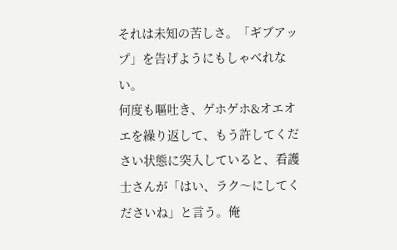それは未知の苦しさ。「ギブアップ」を告げようにもしゃべれない。
何度も嘔吐き、ゲホゲホ&オエオエを繰り返して、もう許してください状態に突入していると、看護士さんが「はい、ラク〜にしてくださいね」と言う。俺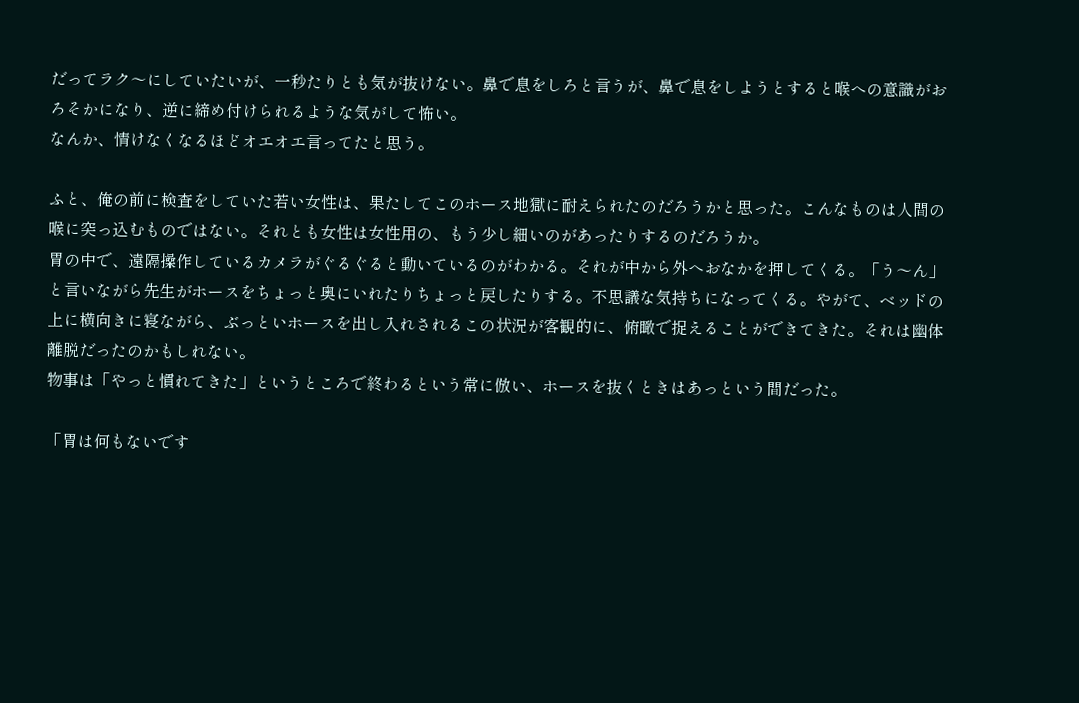だってラク〜にしていたいが、一秒たりとも気が抜けない。鼻で息をしろと言うが、鼻で息をしようとすると喉への意識がおろそかになり、逆に締め付けられるような気がして怖い。
なんか、情けなくなるほどオエオエ言ってたと思う。

ふと、俺の前に検査をしていた若い女性は、果たしてこのホース地獄に耐えられたのだろうかと思った。こんなものは人間の喉に突っ込むものではない。それとも女性は女性用の、もう少し細いのがあったりするのだろうか。
胃の中で、遠隔操作しているカメラがぐるぐると動いているのがわかる。それが中から外へおなかを押してくる。「う〜ん」と言いながら先生がホースをちょっと奥にいれたりちょっと戻したりする。不思議な気持ちになってくる。やがて、ベッドの上に横向きに寝ながら、ぶっといホースを出し入れされるこの状況が客観的に、俯瞰で捉えることができてきた。それは幽体離脱だったのかもしれない。
物事は「やっと慣れてきた」というところで終わるという常に倣い、ホースを抜くときはあっという間だった。

「胃は何もないです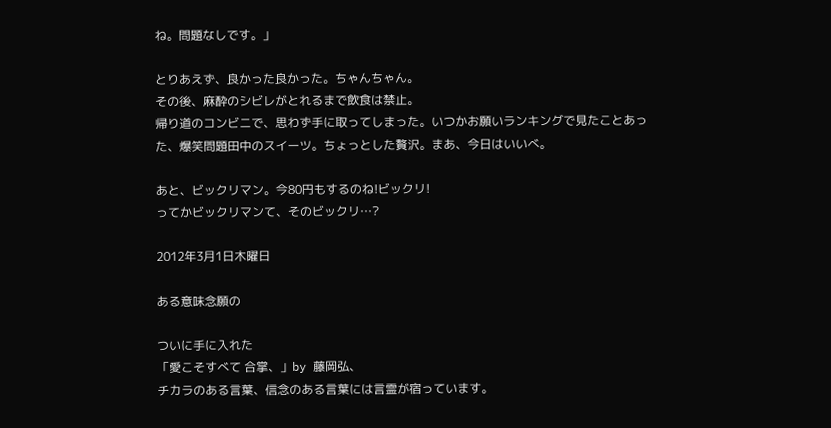ね。問題なしです。」

とりあえず、良かった良かった。ちゃんちゃん。
その後、麻酔のシビレがとれるまで飲食は禁止。
帰り道のコンビニで、思わず手に取ってしまった。いつかお願いランキングで見たことあった、爆笑問題田中のスイーツ。ちょっとした贅沢。まあ、今日はいいべ。

あと、ビックリマン。今80円もするのね!ビックリ!
ってかビックリマンて、そのビックリ…?

2012年3月1日木曜日

ある意味念願の

ついに手に入れた
「愛こそすべて 合掌、」by 藤岡弘、
チカラのある言葉、信念のある言葉には言霊が宿っています。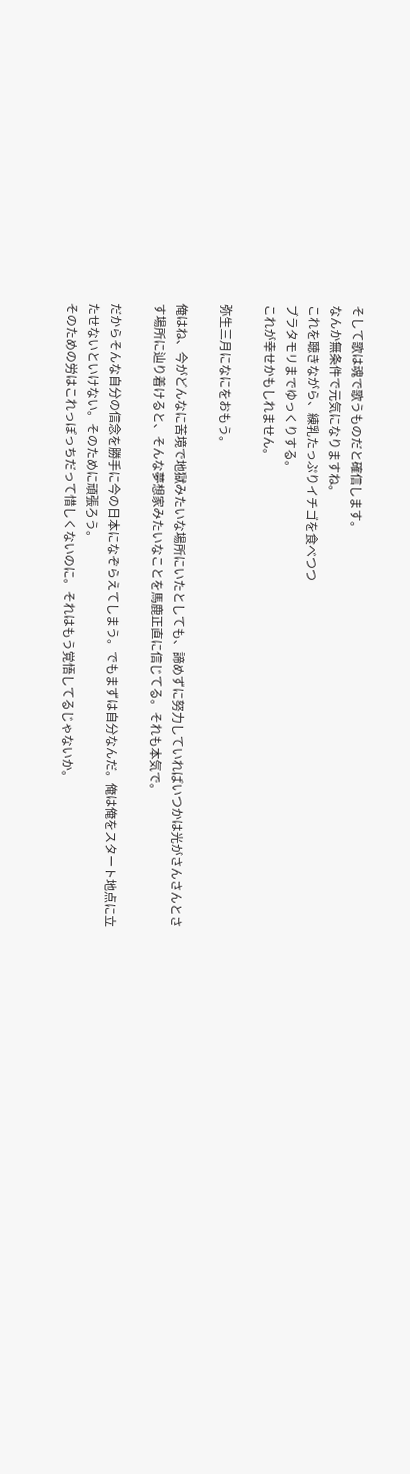そして歌は魂で歌うものだと確信します。
なんか無条件で元気になりますね。
これを聴きながら、練乳たっぷりイチゴを食べつつ
ブラタモリまでゆっくりする。
これが幸せかもしれません。

弥生三月になにをおもう。

俺はね、今がどんなに苦境で地獄みたいな場所にいたとしても、諦めずに努力していればいつかは光がさんさんとさす場所に辿り着けると、そんな夢想家みたいなことを馬鹿正直に信じてる。それも本気で。

だからそんな自分の信念を勝手に今の日本になぞらえてしまう。でもまずは自分なんだ。俺は俺をスタート地点に立たせないといけない。そのために頑張ろう。
そのための労はこれっぽっちだって惜しくないのに。それはもう覚悟してるじゃないか。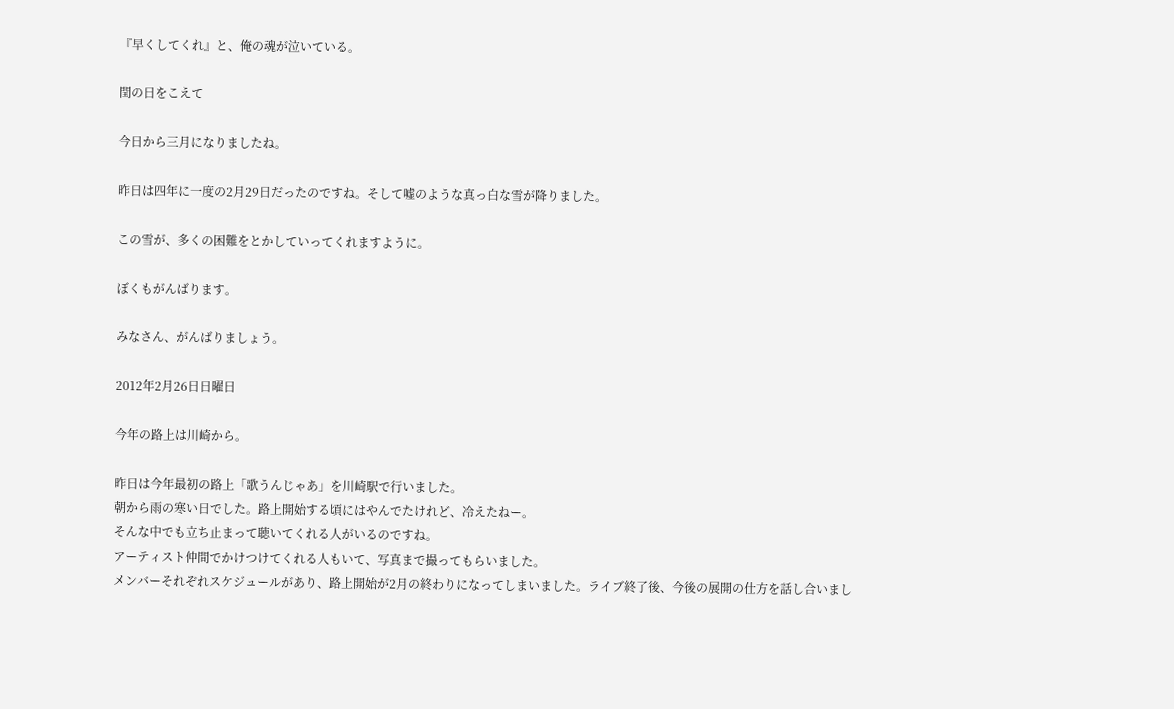『早くしてくれ』と、俺の魂が泣いている。

閏の日をこえて

今日から三月になりましたね。

昨日は四年に一度の2月29日だったのですね。そして嘘のような真っ白な雪が降りました。

この雪が、多くの困難をとかしていってくれますように。

ぼくもがんばります。

みなさん、がんばりましょう。

2012年2月26日日曜日

今年の路上は川崎から。

昨日は今年最初の路上「歌うんじゃあ」を川崎駅で行いました。
朝から雨の寒い日でした。路上開始する頃にはやんでたけれど、冷えたねー。
そんな中でも立ち止まって聴いてくれる人がいるのですね。
アーティスト仲間でかけつけてくれる人もいて、写真まで撮ってもらいました。
メンバーそれぞれスケジュールがあり、路上開始が2月の終わりになってしまいました。ライブ終了後、今後の展開の仕方を話し合いまし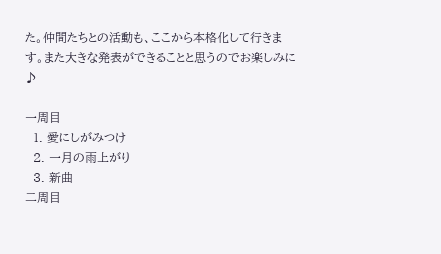た。仲間たちとの活動も、ここから本格化して行きます。また大きな発表ができることと思うのでお楽しみに♪

一周目
  1. 愛にしがみつけ
  2. 一月の雨上がり
  3. 新曲
二周目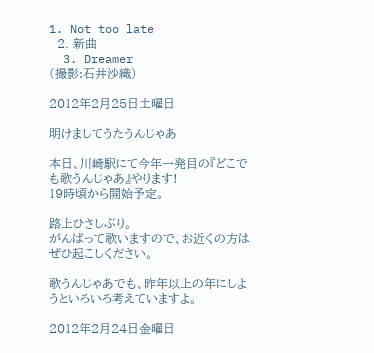1. Not too late
  2. 新曲
  3. Dreamer
(撮影:石井沙織)

2012年2月25日土曜日

明けましてうたうんじゃあ

本日、川崎駅にて今年一発目の『どこでも歌うんじゃあ』やります!
19時頃から開始予定。

路上ひさしぶり。
がんばって歌いますので、お近くの方はぜひ起こしください。

歌うんじゃあでも、昨年以上の年にしようといろいろ考えていますよ。

2012年2月24日金曜日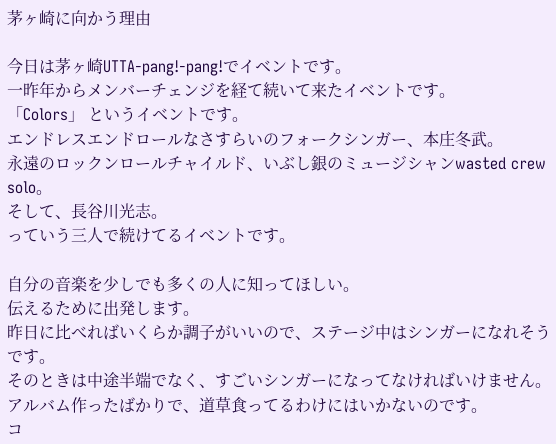茅ヶ崎に向かう理由

今日は茅ヶ崎UTTA-pang!-pang!でイベントです。
一昨年からメンバーチェンジを経て続いて来たイベントです。
「Colors」 というイベントです。
エンドレスエンドロールなさすらいのフォークシンガー、本庄冬武。
永遠のロックンロールチャイルド、いぶし銀のミュージシャンwasted crew solo。
そして、長谷川光志。
っていう三人で続けてるイベントです。

自分の音楽を少しでも多くの人に知ってほしい。
伝えるために出発します。
昨日に比べればいくらか調子がいいので、ステージ中はシンガーになれそうです。
そのときは中途半端でなく、すごいシンガーになってなければいけません。
アルバム作ったばかりで、道草食ってるわけにはいかないのです。
コ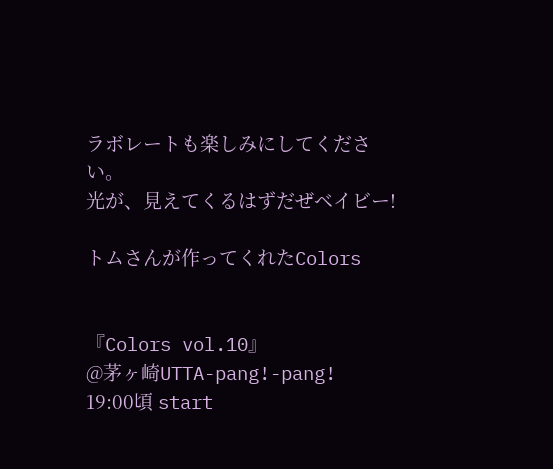ラボレートも楽しみにしてください。
光が、見えてくるはずだぜベイビー!

トムさんが作ってくれたColors


『Colors vol.10』
@茅ヶ崎UTTA-pang!-pang!
19:00頃 start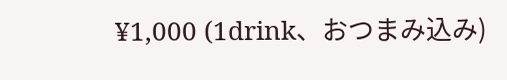¥1,000 (1drink、おつまみ込み)